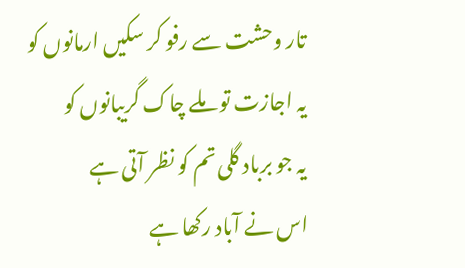تار وحشت سے رفو کر سکیں ارمانوں کو
یہ اجازت تو ملے چاک گریبانوں کو
یہ جو برباد گلی تم کو نظر آتی ہے
اس نے آباد رکھا ہے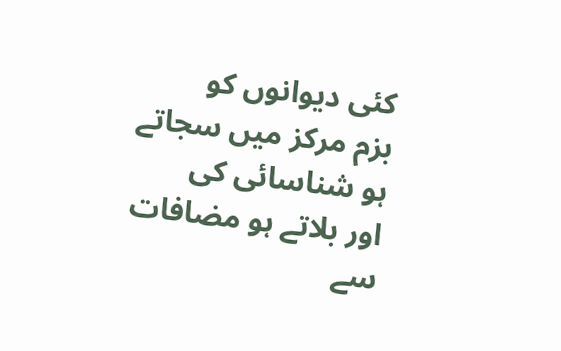کئی دیوانوں کو
بزم مرکز میں سجاتے ہو شناسائی کی
اور بلاتے ہو مضافات سے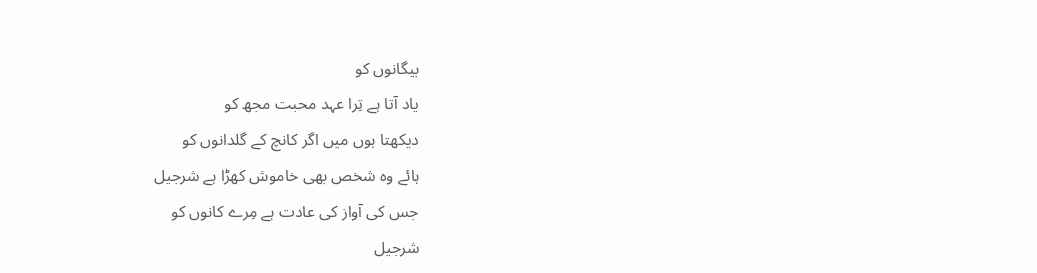بیگانوں کو
یاد آتا ہے تِرا عہد محبت مجھ کو
دیکھتا ہوں میں اگر کانچ کے گلدانوں کو
ہائے وہ شخص بھی خاموش کھڑا ہے شرجیل
جس کی آواز کی عادت ہے مِرے کانوں کو
شرجیل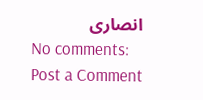انصاری
No comments:
Post a Comment